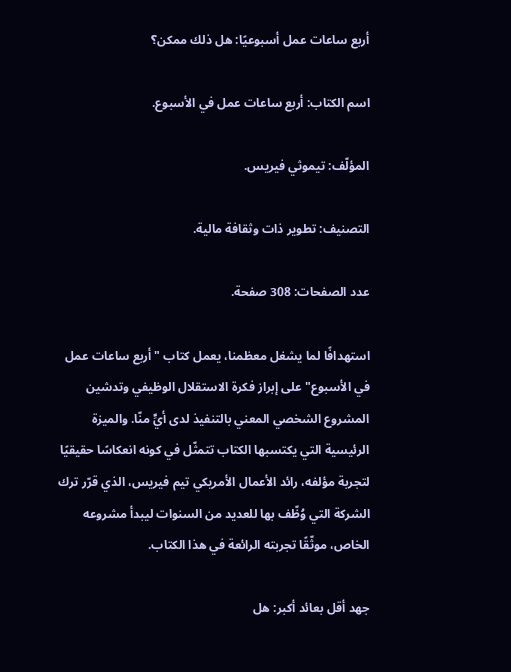أربع ساعات عمل أسبوعيًا: هل ذلك ممكن؟

اسم الكتاب: أربع ساعات عمل في الأسبوع.

المؤلّف: تيموثي فيريس.

التصنيف: تطوير ذات وثقافة مالية.

عدد الصفحات: 308 صفحة.

استهدافًا لما يشغل معظمنا، يعمل كتاب "أربع ساعات عمل في الأسبوع" على إبراز فكرة الاستقلال الوظيفي وتدشين المشروع الشخصي المعني بالتنفيذ لدى أيٍّ منّا. والميزة الرئيسية التي يكتسبها الكتاب تتمثّل في كونه انعكاسًا حقيقيًا لتجربة مؤلفه، رائد الأعمال الأمريكي تيم فيريس، الذي قرّر ترك الشركة التي وُظّف بها للعديد من السنوات ليبدأ مشروعه الخاص، موثّقًا تجربته الرائعة في هذا الكتاب.

جهد أقل بعائد أكبر: هل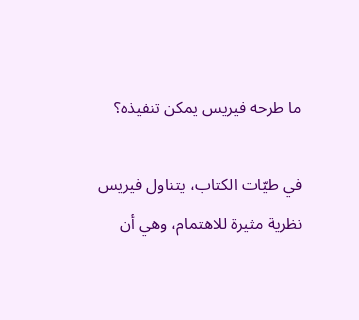ما طرحه فيريس يمكن تنفيذه؟

في طيّات الكتاب، يتناول فيريس نظرية مثيرة للاهتمام، وهي أن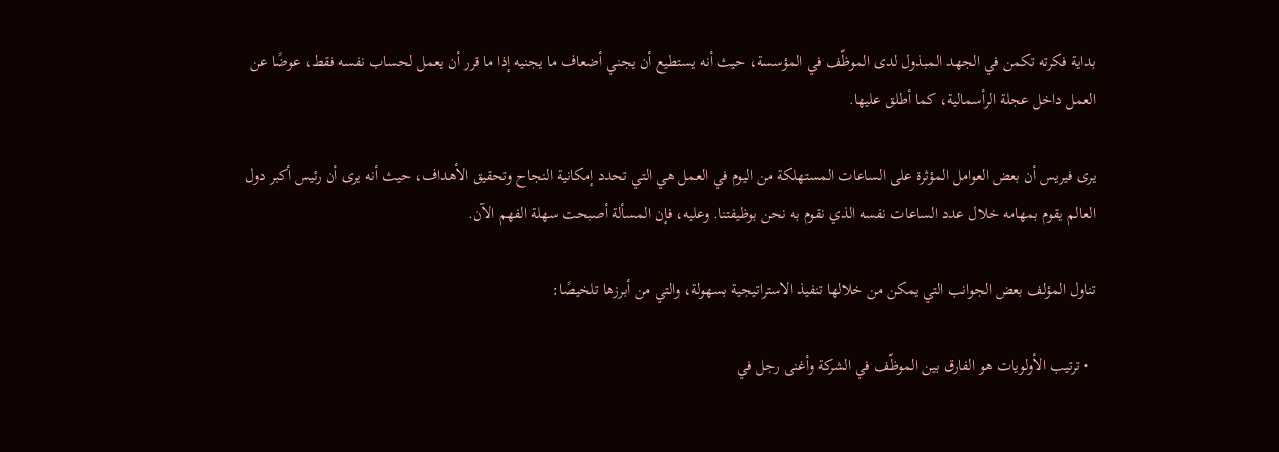بداية فكرته تكمن في الجهد المبذول لدى الموظّف في المؤسسة، حيث أنه يستطيع أن يجني أضعاف ما يجنيه إذا ما قرر أن يعمل لحساب نفسه فقط، عوضًا عن العمل داخل عجلة الرأسمالية، كما أطلق عليها.

يرى فيريس أن بعض العوامل المؤثرة على الساعات المستهلكة من اليوم في العمل هي التي تحدد إمكانية النجاح وتحقيق الأهداف، حيث أنه يرى أن رئيس أكبر دول العالم يقوم بمهامه خلال عدد الساعات نفسه الذي نقوم به نحن بوظيفتنا. وعليه، فإن المسألة أصبحت سهلة الفهم الآن.

تناول المؤلف بعض الجوانب التي يمكن من خلالها تنفيذ الاستراتيجية بسهولة، والتي من أبرزها تلخيصًا:

  • ترتيب الأولويات هو الفارق بين الموظّف في الشركة وأغنى رجل في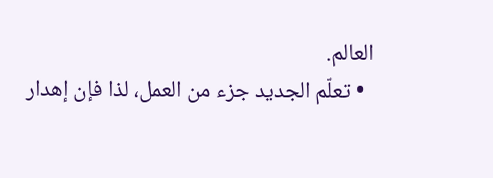العالم.
  • تعلّم الجديد جزء من العمل، لذا فإن إهدار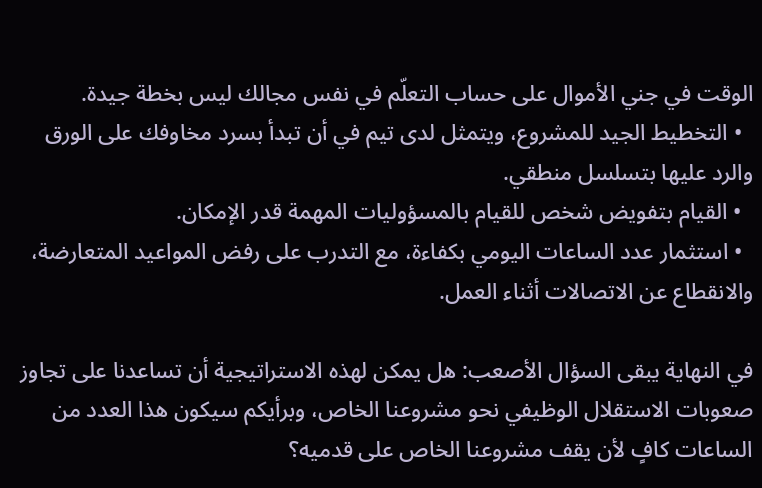الوقت في جني الأموال على حساب التعلّم في نفس مجالك ليس بخطة جيدة.
  • التخطيط الجيد للمشروع، ويتمثل لدى تيم في أن تبدأ بسرد مخاوفك على الورق والرد عليها بتسلسل منطقي.
  • القيام بتفويض شخص للقيام بالمسؤوليات المهمة قدر الإمكان.
  • استثمار عدد الساعات اليومي بكفاءة، مع التدرب على رفض المواعيد المتعارضة، والانقطاع عن الاتصالات أثناء العمل.

في النهاية يبقى السؤال الأصعب: هل يمكن لهذه الاستراتيجية أن تساعدنا على تجاوز صعوبات الاستقلال الوظيفي نحو مشروعنا الخاص، وبرأيكم سيكون هذا العدد من الساعات كافٍ لأن يقف مشروعنا الخاص على قدميه؟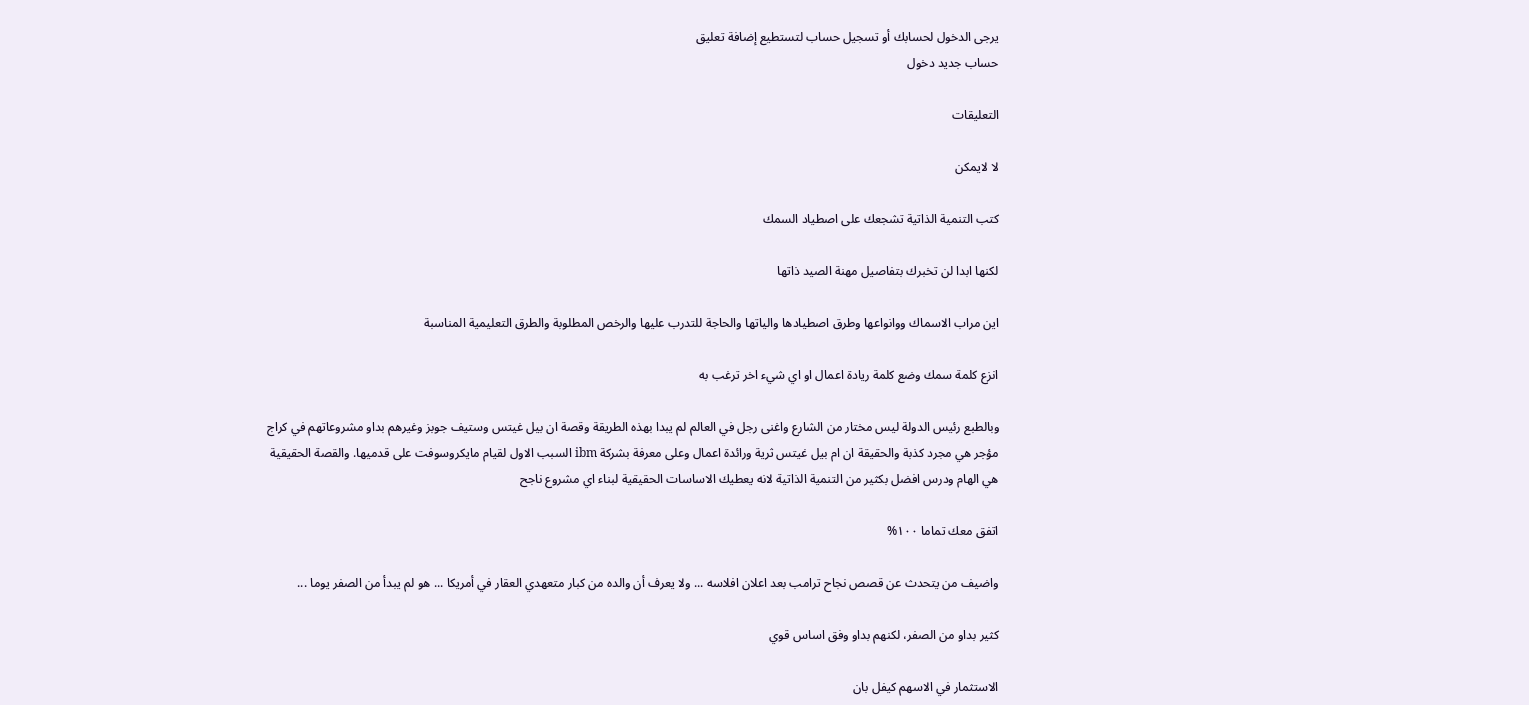يرجى الدخول لحسابك أو تسجيل حساب لتستطيع إضافة تعليق
حساب جديد دخول

التعليقات

لا لايمكن

كتب التنمية الذاتية تشجعك على اصطياد السمك

لكنها ابدا لن تخبرك بتفاصيل مهنة الصيد ذاتها

اين مراب الاسماك ووانواعها وطرق اصطيادها والياتها والحاجة للتدرب عليها والرخص المطلوبة والطرق التعليمية المناسبة

انزع كلمة سمك وضع كلمة ريادة اعمال او اي شيء اخر ترغب به

وبالطبع رئيس الدولة ليس مختار من الشارع واغنى رجل في العالم لم يبدا بهذه الطريقة وقصة ان بيل غيتس وستيف جوبز وغيرهم بداو مشروعاتهم في كراج مؤجر هي مجرد كذبة والحقيقة ان ام بيل غيتس ثرية ورائدة اعمال وعلى معرفة بشركة ibm السبب الاول لقيام مايكروسوفت على قدميها. والقصة الحقيقية هي الهام ودرس افضل بكثير من التنمية الذاتية لانه يعطيك الاساسات الحقيقية لبناء اي مشروع ناجح

اتفق معك تماما ١٠٠%

واضيف من يتحدث عن قصص نجاح ترامب بعد اعلان افلاسه ... ولا يعرف أن والده من كبار متعهدي العقار في أمريكا ... هو لم يبدأ من الصفر يوما ...

كثير بداو من الصفر، لكنهم بداو وفق اساس قوي

الاستثمار في الاسهم كيفل بان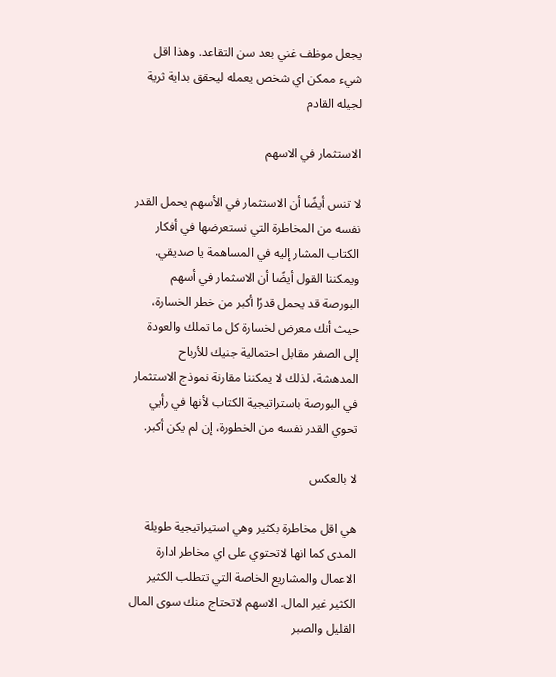يجعل موظف غني بعد سن التقاعد. وهذا اقل شيء ممكن اي شخص يعمله ليحقق بداية ثرية لجيله القادم

الاستثمار في الاسهم

لا تنس أيضًا أن الاستثمار في الأسهم يحمل القدر نفسه من المخاطرة التي نستعرضها في أفكار الكتاب المشار إليه في المساهمة يا صديقي. ويمكننا القول أيضًا أن الاسثمار في أسهم البورصة قد يحمل قدرًا أكبر من خطر الخسارة، حيث أنك معرض لخسارة كل ما تملك والعودة إلى الصفر مقابل احتمالية جنيك للأرباح المدهشة، لذلك لا يمكننا مقارنة نموذج الاستثمار في البورصة باستراتيجية الكتاب لأنها في رأيي تحوي القدر نفسه من الخطورة، إن لم يكن أكبر.

لا بالعكس

هي اقل مخاطرة بكثير وهي استيراتيجية طويلة المدى كما انها لاتحتوي على اي مخاطر ادارة الاعمال والمشاريع الخاصة التي تتطلب الكثير الكثير غير المال. الاسهم لاتحتاج منك سوى المال القليل والصبر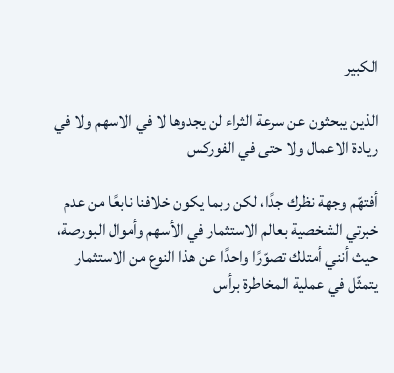الكبير

الذين يبحثون عن سرعة الثراء لن يجدوها لا في الاسهم ولا في ريادة الاعمال ولا حتى في الفوركس

أفتهّم وجهة نظرك جدًا، لكن ربما يكون خلافنا نابعًا من عدم خبرتي الشخصية بعالم الاستثمار في الأسهم وأموال البورصة، حيث أنني أمتلك تصوّرًا واحدًا عن هذا النوع من الاستثمار يتمثّل في عملية المخاطرة برأس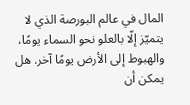المال في عالم البورصة الذي لا يتميّز إلّا بالعلو نحو السماء يومًا، والهبوط إلى الأرض يومًا آخر. هل يمكن أن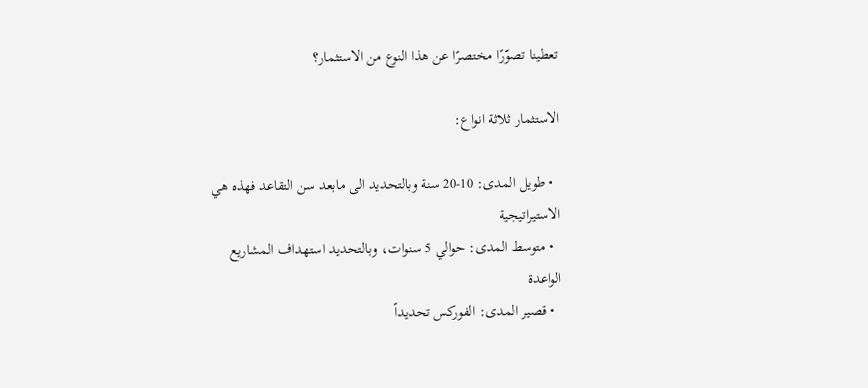تعطينا تصوّرًا مختصرًا عن هذا النوع من الاستثمار؟

الاستثمار ثلاثة انواع:

  • طويل المدى: 10-20 سنة وبالتحديد الى مابعد سن التقاعد فهذه هي الاستيراتيجية
  • متوسط المدى: حوالي 5 سنوات، وبالتحديد استهداف المشاريع الواعدة
  • قصير المدى: الفوركس تحديداً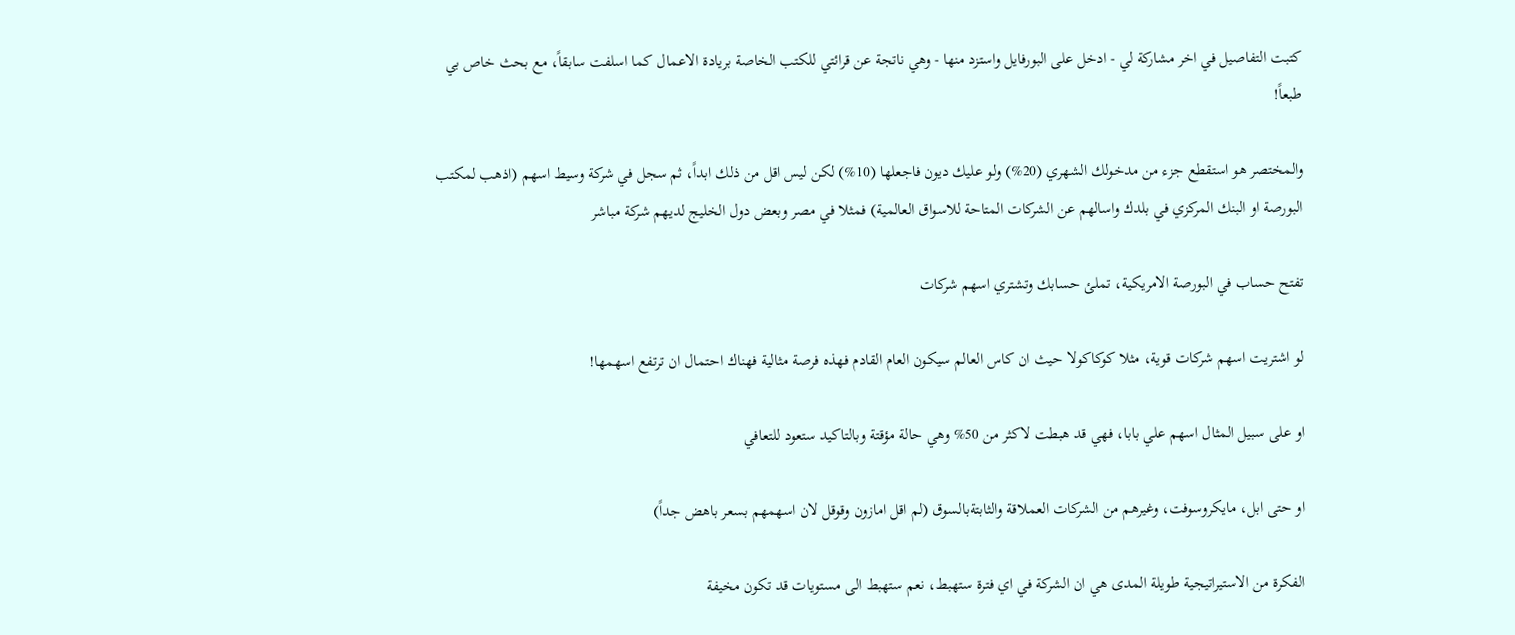كتبت التفاصيل في اخر مشاركة لي - ادخل على البورفايل واستزد منها - وهي ناتجة عن قرائتي للكتب الخاصة بريادة الاعمال كما اسلفت سابقاً، مع بحث خاص بي طبعاً!

والمختصر هو استقطع جزء من مدخولك الشهري (20%) ولو عليك ديون فاجعلها (10%) لكن ليس اقل من ذلك ابداً، ثم سجل في شركة وسيط اسهم (اذهب لمكتب البورصة او البنك المركزي في بلدك واسالهم عن الشركات المتاحة للاسواق العالمية) فمثلا في مصر وبعض دول الخليج لديهم شركة مباشر

تفتح حساب في البورصة الامريكية، تملئ حسابك وتشتري اسهم شركات

لو اشتريت اسهم شركات قوية، مثلا كوكاكولا حيث ان كاس العالم سيكون العام القادم فهذه فرصة مثالية فهناك احتمال ان ترتفع اسهمها!

او على سبيل المثال اسهم علي بابا، فهي قد هبطت لاكثر من 50% وهي حالة مؤقتة وبالتاكيد ستعود للتعافي

او حتى ابل، مايكروسوفت، وغيرهم من الشركات العملاقة والثابتةبالسوق (لم اقل امازون وقوقل لان اسهمهم بسعر باهض جداً)

الفكرة من الاستيراتيجية طويلة المدى هي ان الشركة في اي فترة ستهبط، نعم ستهبط الى مستويات قد تكون مخيفة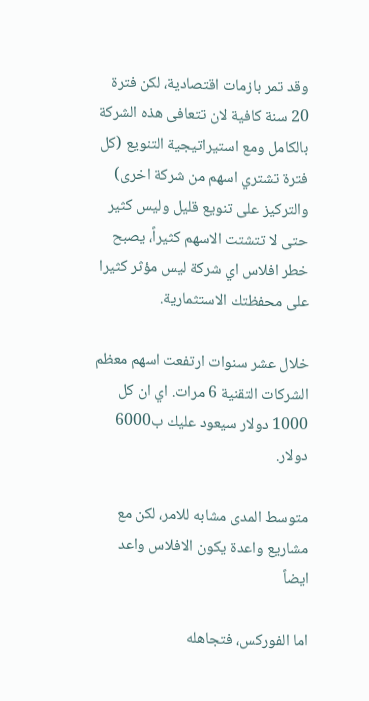وقد تمر بازمات اقتصادية، لكن فترة 20 سنة كافية لان تتعافى هذه الشركة بالكامل ومع استيراتيجية التنويع (كل فترة تشتري اسهم من شركة اخرى) والتركيز على تنويع قليل وليس كثير حتى لا تتشتت الاسهم كثيراً، يصبح خطر افلاس اي شركة ليس مؤثر كثيرا على محفظتك الاستثمارية.

خلال عشر سنوات ارتفعت اسهم معظم الشركات التقنية 6 مرات. اي ان كل 1000 دولار سيعود عليك ب6000 دولار.

متوسط المدى مشابه للامر، لكن مع مشاريع واعدة يكون الافلاس واعد ايضاً

اما الفوركس، فتجاهله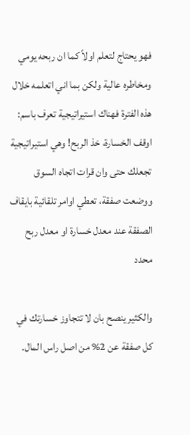فهو يحتاج لتعلم اولاً كما ان ربحه يومي ومخاطره عالية ولكن بما اني اتعلمه خلال هذه الفترة فهناك استيراتيجية تعرف باسم: اوقف الخسارة، خذ الربح! وهي استيراتيجية تجعلك حتى وان قرات اتجاه السوق ووضعت صفقة، تعطي اوامر تلقائية بايقاف الصفقة عند معدل خسارة او معدل ربح محدد

والكثير ينصح بان لا تتجاوز خسارتك في كل صفقة عن 2% من اصل راس المال.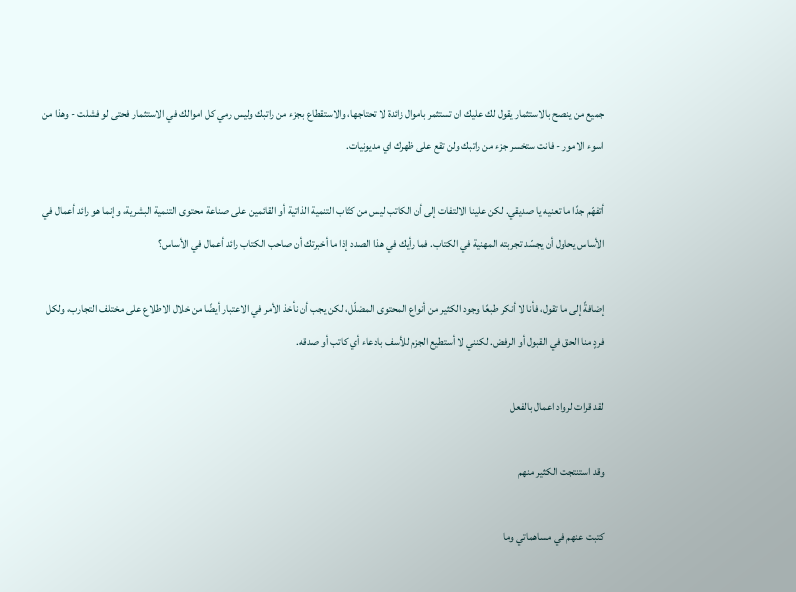جميع من ينصح بالاستثمار يقول لك عليك ان تستثمر باموال زائدة لا تحتاجها، والاستقطاع بجزء من راتبك وليس رمي كل اموالك في الاستثمار فحتى لو فشلت - وهذا من اسوء الامور - فانت ستخسر جزء من راتبك ولن تقع على ظهرك اي مديونيات.

أتفهّم جدًا ما تعنيه يا صديقي. لكن علينا الالتفات إلى أن الكاتب ليس من كتّاب التنمية الذاتية أو القائمين على صناعة محتوى التنمية البشرية، وإنما هو رائد أعمال في الأساس يحاول أن يجسّد تجربته المهنية في الكتاب. فما رأيك في هذا الصدد إذا ما أخبرتك أن صاحب الكتاب رائد أعمال في الأساس؟

إضافةً إلى ما تقول، فأنا لا أنكر طبعًا وجود الكثير من أنواع المحتوى المضلّل، لكن يجب أن نأخذ الأمر في الاعتبار أيضًا من خلال الاطلاع على مختلف التجارب، ولكل فردٍ منا الحق في القبول أو الرفض. لكنني لا أستطيع الجزم للأسف بادعاء أي كاتب أو صدقه.

لقد قرات لرواد اعمال بالفعل

وقد استنتجت الكثير منهم

كتبت عنهم في مساهماتي وما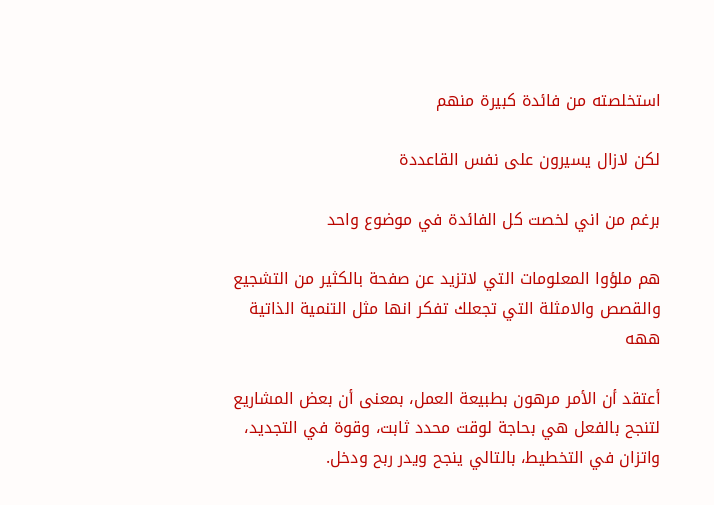استخلصته من فائدة كبيرة منهم

لكن لازال يسيرون على نفس القاعددة

برغم من اني لخصت كل الفائدة في موضوع واحد

هم ملؤوا المعلومات التي لاتزيد عن صفحة بالكثير من التشجيع والقصص والامثلة التي تجعلك تفكر انها مثل التنمية الذاتية ههه

أعتقد أن الأمر مرهون بطبيعة العمل، بمعنى أن بعض المشاريع لتنجح بالفعل هي بحاجة لوقت محدد ثابت، وقوة في التجديد، واتزان في التخطيط، بالتالي ينجح ويدر ربح ودخل.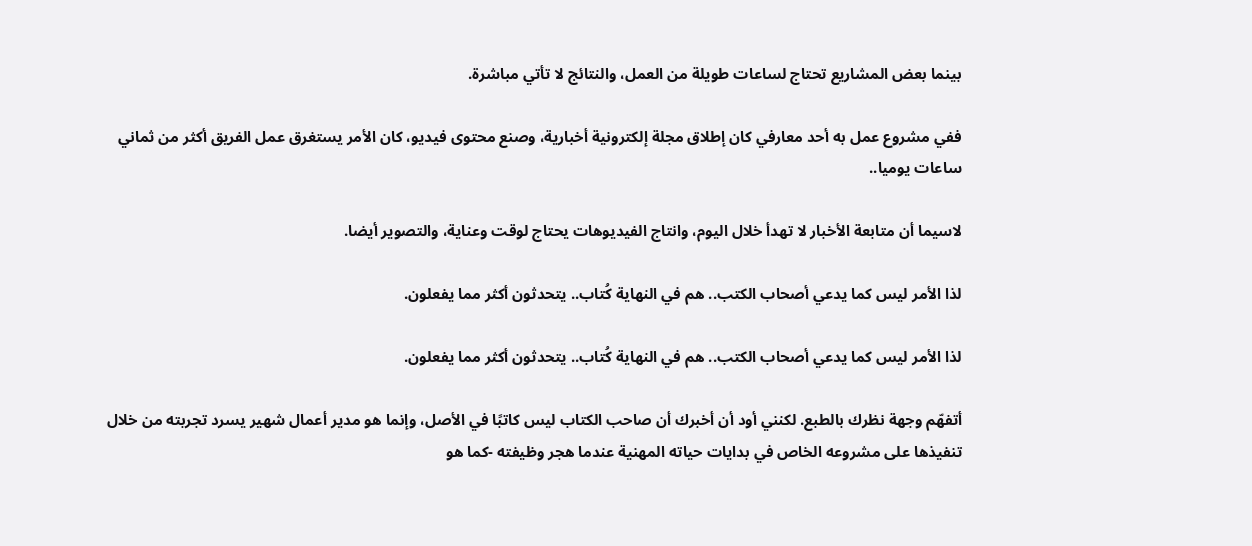بينما بعض المشاريع تحتاج لساعات طويلة من العمل، والنتائج لا تأتي مباشرة.

ففي مشروع عمل به أحد معارفي كان إطلاق مجلة إلكترونية أخبارية، وصنع محتوى فيديو، كان الأمر يستغرق عمل الفريق أكثر من ثماني ساعات يوميا..

لاسيما أن متابعة الأخبار لا تهدأ خلال اليوم، وانتاج الفيديوهات يحتاج لوقت وعناية، والتصوير أيضا.

لذا الأمر ليس كما يدعي أصحاب الكتب.. هم في النهاية كُتاب.. يتحدثون أكثر مما يفعلون.

لذا الأمر ليس كما يدعي أصحاب الكتب.. هم في النهاية كُتاب.. يتحدثون أكثر مما يفعلون.

أتفهّم وجهة نظرك بالطبع. لكنني أود أن أخبرك أن صاحب الكتاب ليس كاتبًا في الأصل، وإنما هو مدير أعمال شهير يسرد تجربته من خلال تنفيذها على مشروعه الخاص في بدايات حياته المهنية عندما هجر وظيفته -كما هو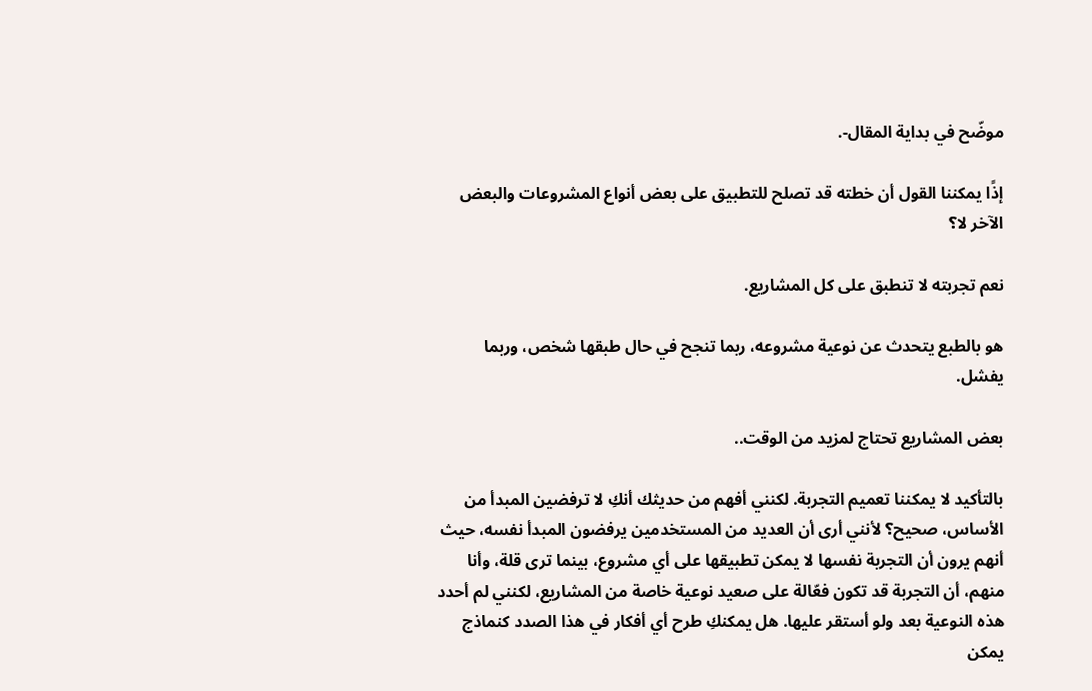موضّح في بداية المقال-.

إذًا يمكننا القول أن خطته قد تصلح للتطبيق على بعض أنواع المشروعات والبعض الآخر لا؟

نعم تجربته لا تنطبق على كل المشاريع.

هو بالطبع يتحدث عن نوعية مشروعه، ربما تنجح في حال طبقها شخص، وربما يفشل.

بعض المشاريع تحتاج لمزيد من الوقت..

بالتأكيد لا يمكننا تعميم التجربة. لكنني أفهم من حديثك أنكِ لا ترفضين المبدأ من الأساس، صحيح؟ لأنني أرى أن العديد من المستخدمين يرفضون المبدأ نفسه، حيث أنهم يرون أن التجربة نفسها لا يمكن تطبيقها على أي مشروع، بينما ترى قلة، وأنا منهم، أن التجربة قد تكون فعّالة على صعيد نوعية خاصة من المشاريع، لكنني لم أحدد هذه النوعية بعد ولو أستقر عليها. هل يمكنكِ طرح أي أفكار في هذا الصدد كنماذج يمكن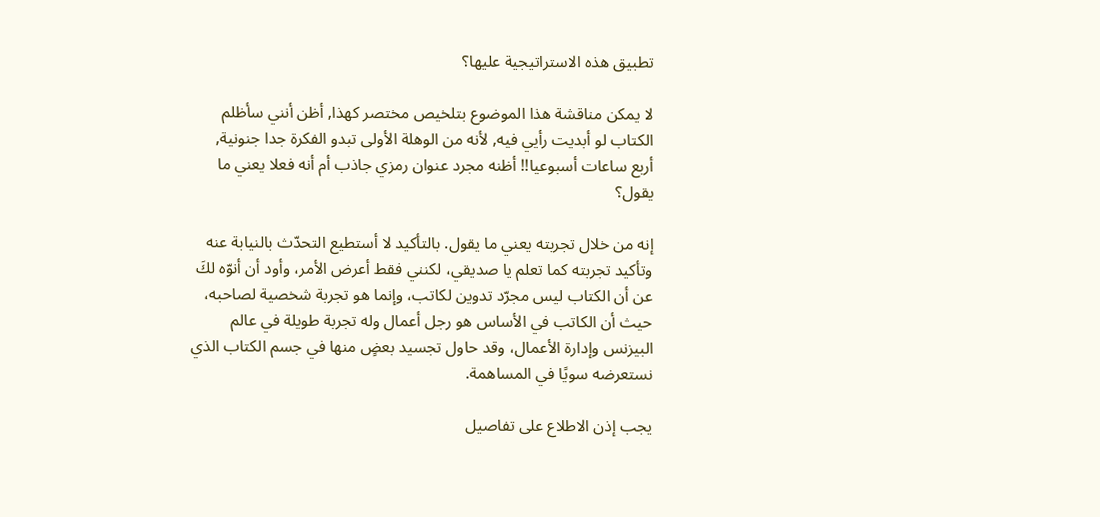تطبيق هذه الاستراتيجية عليها؟

لا يمكن مناقشة هذا الموضوع بتلخيص مختصر كهذا, أظن أنني سأظلم الكتاب لو أبديت رأيي فيه, لأنه من الوهلة الأولى تبدو الفكرة جدا جنونية, أربع ساعات أسبوعيا!! أظنه مجرد عنوان رمزي جاذب أم أنه فعلا يعني ما يقول؟

إنه من خلال تجربته يعني ما يقول. بالتأكيد لا أستطيع التحدّث بالنيابة عنه وتأكيد تجربته كما تعلم يا صديقي، لكنني فقط أعرض الأمر، وأود أن أنوّه لكَ عن أن الكتاب ليس مجرّد تدوين لكاتب، وإنما هو تجربة شخصية لصاحبه، حيث أن الكاتب في الأساس هو رجل أعمال وله تجربة طويلة في عالم البيزنس وإدارة الأعمال، وقد حاول تجسيد بعضٍ منها في جسم الكتاب الذي نستعرضه سويًا في المساهمة.

يجب إذن الاطلاع على تفاصيل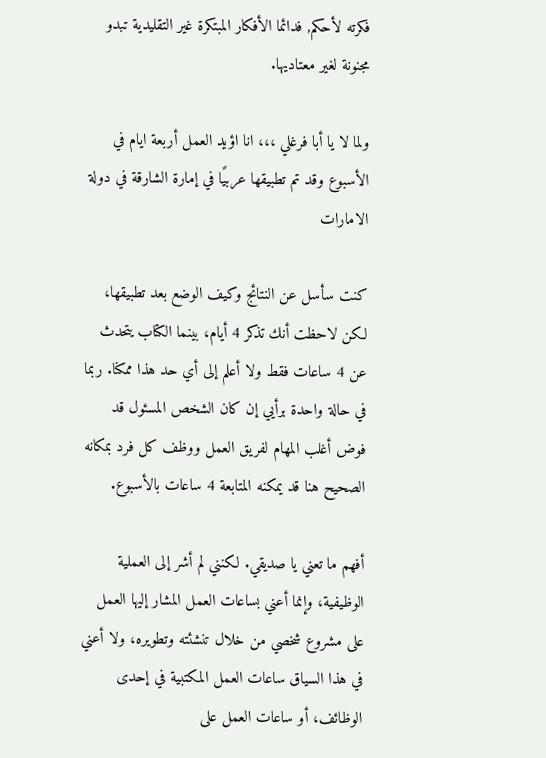فكرته لأحكم, فدائما الأفكار المبتكرة غير التقليدية تبدو مجنونة لغير معتاديها.

ولما لا يا أبا فرغلي ،،، انا اؤيد العمل أربعة ايام في الأسبوع وقد تم تطبيقها عربيًا في إمارة الشارقة في دولة الامارات

كنت سأسل عن النتائج وكيف الوضع بعد تطبيقها، لكن لاحظت أنك تذكر 4 أيام، بينما الكتاب يتحدث عن 4 ساعات فقط ولا أعلم إلى أي حد هذا ممكنا. ربما في حالة واحدة برأيي إن كان الشخص المسئول قد فوض أغلب المهام لفريق العمل ووظف كل فرد بمكانه الصحيح هنا قد يمكنه المتابعة 4 ساعات بالأسبوع.

أفهم ما تعني يا صديقي. لكنني لم أشر إلى العملية الوظيفية، وإنما أعني بساعات العمل المشار إليها العمل على مشروع شخصي من خلال تنشئته وتطويره، ولا أعني في هذا السياق ساعات العمل المكتبية في إحدى الوظائف، أو ساعات العمل على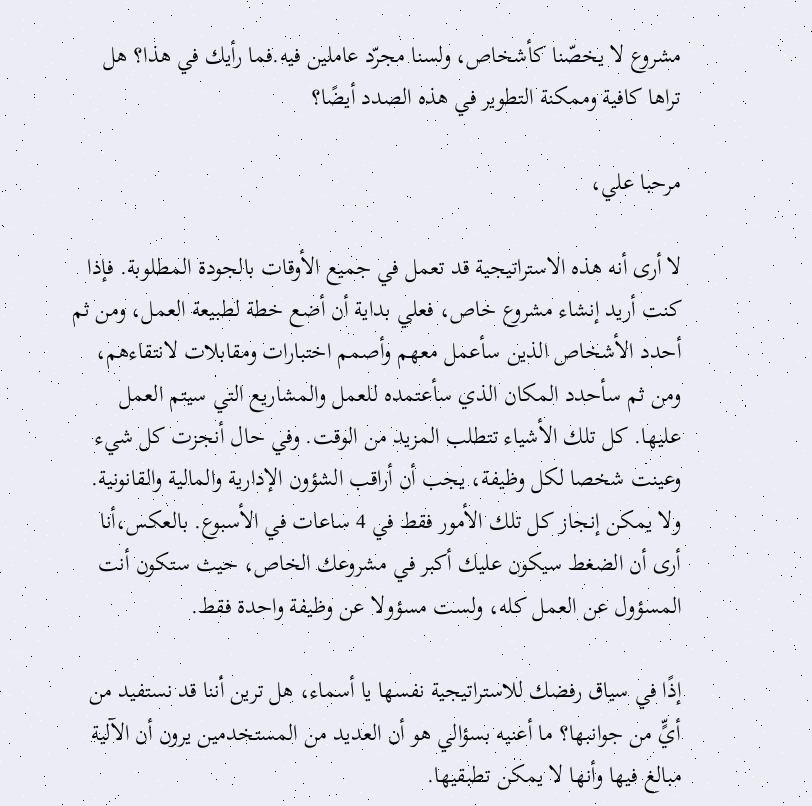مشروع لا يخصّنا كأشخاص، ولسنا مجرّد عاملين فيه.فما رأيك في هذا؟ هل تراها كافية وممكنة التطوير في هذه الصدد أيضًا؟

مرحبا علي،

لا أرى أنه هذه الاستراتيجية قد تعمل في جميع الأوقات بالجودة المطلوبة. فإذا كنت أريد إنشاء مشروع خاص، فعلي بداية أن أضع خطة لطبيعة العمل، ومن ثم أحدد الأشخاص الذين سأعمل معهم وأصمم اختبارات ومقابلات لانتقاءهم، ومن ثم سأحدد المكان الذي سأعتمده للعمل والمشاريع التي سيتم العمل عليها. كل تلك الأشياء تتطلب المزيد من الوقت. وفي حال أنجزت كل شيء وعينت شخصا لكل وظيفة، يجب أن أراقب الشؤون الإدارية والمالية والقانونية. ولا يمكن إنجاز كل تلك الأمور فقط في 4 ساعات في الأسبوع. بالعكس،أنا أرى أن الضغط سيكون عليك أكبر في مشروعك الخاص، حيث ستكون أنت المسؤول عن العمل كله، ولست مسؤولا عن وظيفة واحدة فقط.

إذًا في سياق رفضك للاستراتيجية نفسها يا أسماء، هل ترين أننا قد نستفيد من أيٍّ من جوانبها؟ ما أعنيه بسؤالي هو أن العديد من المستخدمين يرون أن الآلية مبالغ فيها وأنها لا يمكن تطبقيها.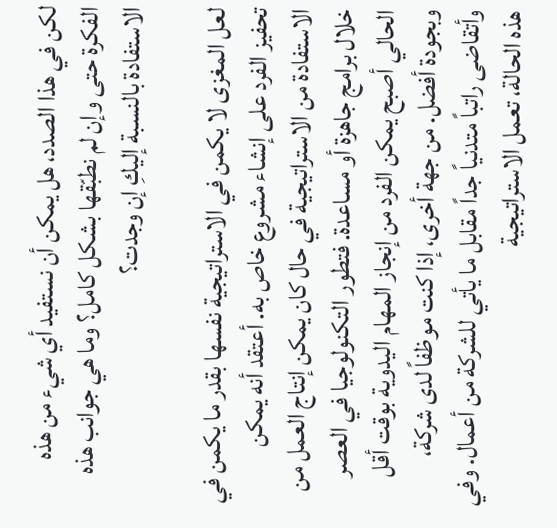لكن في هذا الصدد، هل يمكن أن نستفيد أي شيء من هذه الفكرة حتى وإن لم نطبّقها بشكل كامل؟ وما هي جوانب هذه الاستفادة بالنسبة إليكِ إن وجدت؟

لعل المغزى لا يكمن في الاستراتيجية نفسها بقدر ما يكمن في تحفيز الفرد على إنشاء مشروع خاص به. أعتقد أنه يمكن الاستفادة من الاستراتيجية في حال كان يمكن إنتاج العمل من خلال برامج جاهزة أو مساعدة. فتطور التكنولوجيا في العصر الحالي أصبح يمكن الفرد من إنجاز المهام اليدوية بوقت أقل وبجودة أفضل. من جهة أخرى، إذا كنت موظفاً لدى شركة، وأتقاضى راتباً متدنياً جداً مقابل ما يأتي للشركة من أعمال. وفي هذه الحالة، تعمل الاستراتيجية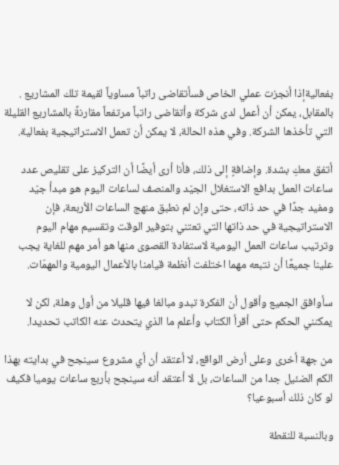بفعاليةإذا أنجزت عملي الخاص فسأتقاضى راتباً مساوياً لقيمة تلك المشاريع . بالمقابل، يمكن أن أعمل لدى شركة وأتقاضى راتباً مرتفعاً مقارنةً بالمشاريع القليلة التي تأخذها الشركة. وفي هذه الحالة، لا يمكن أن تعمل الاستراتيجية بفعالية.

أتفق معكِ بشدة. وإضافةٍ إلى ذلك، فأنا أرى أيضًا أن التركيز على تقليص عدد ساعات العمل بدافع الاستغلال الجيّد والمنصف لساعات اليوم هو مبدأ جيّد ومفيد جدًا في حد ذاته، حتى وإن لم نطبق منهج الساعات الأربعة، فإن الاستراتيجية في حد ذاتها التي تعتني بتوفير الوقت وتقسيم مهام اليوم وترتيب ساعات العمل اليومية لاستفادة القصوى منها هو أمر مهم للغاية يجب علينا جميعًا أن نتبعه مهما اختلفت أنظمة قيامنا بالأعمال اليومية والمهمّات.

سأوافق الجميع وأقول أن الفكرة تبدو مبالغا فيها قليلا من أول وهلة، لكن لا يمكنني الحكم حتى أقرأ الكتاب وأعلم ما الذي يتحدث عنه الكاتب تحديدا.

من جهة أخرى وعلى أرض الواقع، لا أعتقد أن أي مشروع سينجح في بدايته بهذا الكم الضئيل جدا من الساعات، بل لا أعتقد أنه سينجح بأربع ساعات يوميا فكيف لو كان ذلك أسبوعيا؟

وبالنسبة للنقطة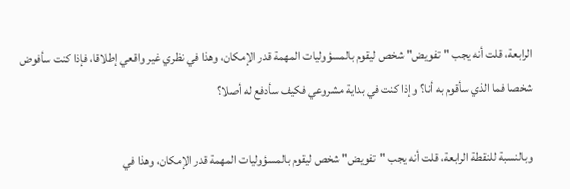الرابعة، قلت أنه يجب "تفويض" شخص ليقوم بالمسؤوليات المهمة قدر الإمكان، وهذا في نظري غير واقعي إطلاقا، فإذا كنت سأفوض شخصا فما الذي سأقوم به أنا؟ وإذا كنت في بداية مشروعي فكيف سأدفع له أصلا؟

وبالنسبة للنقطة الرابعة، قلت أنه يجب "تفويض" شخص ليقوم بالمسؤوليات المهمة قدر الإمكان، وهذا في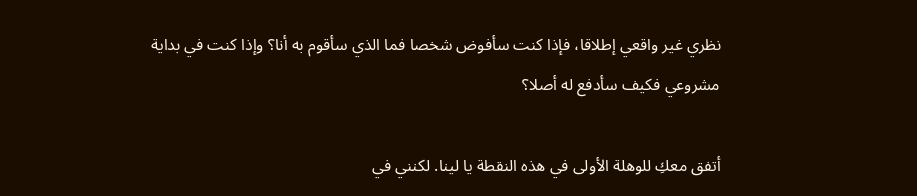نظري غير واقعي إطلاقا، فإذا كنت سأفوض شخصا فما الذي سأقوم به أنا؟ وإذا كنت في بداية مشروعي فكيف سأدفع له أصلا؟

أتفق معكِ للوهلة الأولى في هذه النقطة يا لينا. لكنني في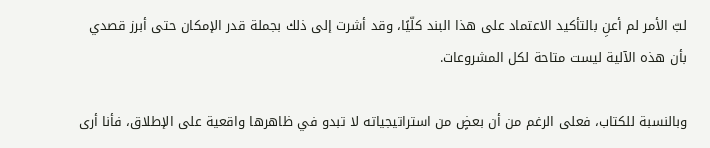لبّ الأمر لم أعنِ بالتأكيد الاعتماد على هذا البند كلّيًا، وقد أشرت إلى ذلك بجملة قدر الإمكان حتى أبرز قصدي بأن هذه الآلية ليست متاحة لكل المشروعات.

وبالنسبة للكتاب، فعلى الرغم من أن بعضٍ من استراتيجياته لا تبدو في ظاهرها واقعية على الإطلاق، فأنا أرى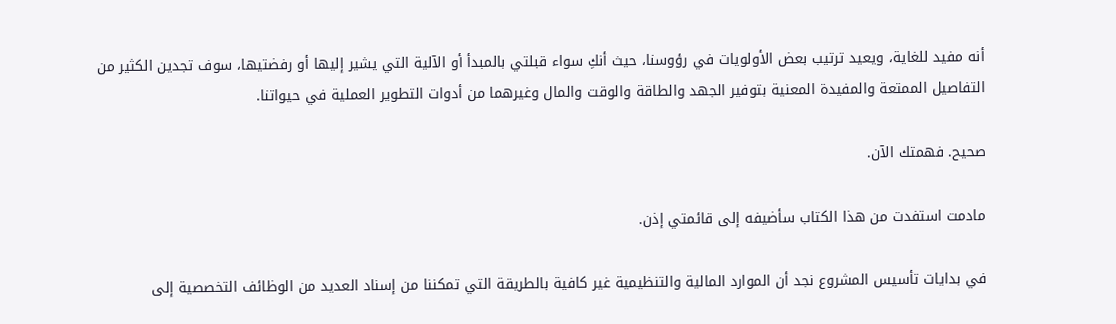أنه مفيد للغاية، ويعيد ترتيب بعض الأولويات في رؤوسنا، حيث أنكِ سواء قبلتي بالمبدأ أو الآلية التي يشير إليها أو رفضتيها، سوف تجدين الكثير من التفاصيل الممتعة والمفيدة المعنية بتوفير الجهد والطاقة والوقت والمال وغيرهما من أدوات التطوير العملية في حيواتنا.

صحيح. فهمتك الآن.

مادمت استفدت من هذا الكتاب سأضيفه إلى قائمتي إذن.

في بدايات تأسيس المشروع نجد أن الموارد المالية والتنظيمية غير كافية بالطريقة التي تمكننا من إسناد العديد من الوظائف التخصصية إلى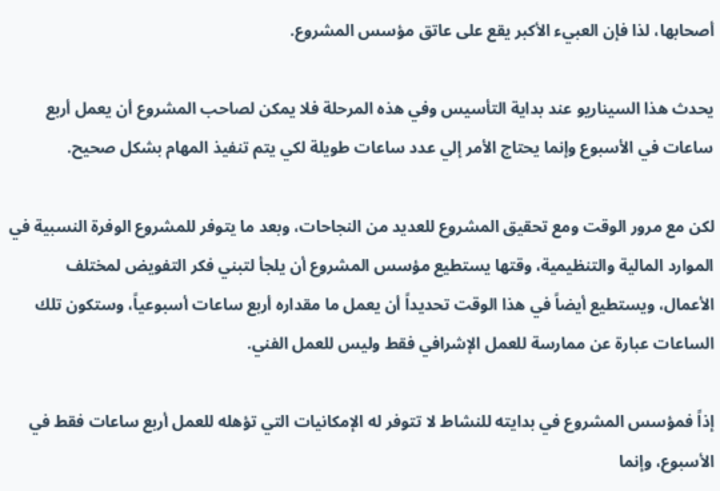أصحابها، لذا فإن العبيء الأكبر يقع على عاتق مؤسس المشروع.

يحدث هذا السيناريو عند بداية التأسيس وفي هذه المرحلة فلا يمكن لصاحب المشروع أن يعمل أربع ساعات في الأسبوع وإنما يحتاج الأمر إلي عدد ساعات طويلة لكي يتم تنفيذ المهام بشكل صحيح.

لكن مع مرور الوقت ومع تحقيق المشروع للعديد من النجاحات، وبعد ما يتوفر للمشروع الوفرة النسبية في الموارد المالية والتنظيمية، وقتها يستطيع مؤسس المشروع أن يلجأ لتبني فكر التفويض لمختلف الأعمال، ويستطيع أيضاً في هذا الوقت تحديداً أن يعمل ما مقداره أربع ساعات أسبوعياً، وستكون تلك الساعات عبارة عن ممارسة للعمل الإشرافي فقط وليس للعمل الفني.

إذاً فمؤسس المشروع في بدايته للنشاط لا تتوفر له الإمكانيات التي تؤهله للعمل أربع ساعات فقط في الأسبوع، وإنما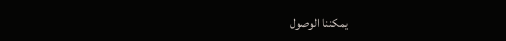يمكننا الوصول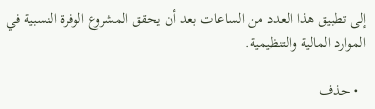إلى تطبيق هذا العدد من الساعات بعد أن يحقق المشروع الوفرة النسبية في الموارد المالية والتنظيمية.

  • حذف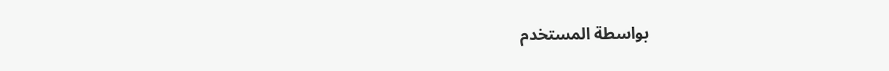بواسطة المستخدم